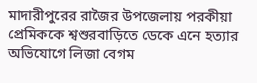মাদারীপুরের রাজৈর উপজেলায় পরকীয়া প্রেমিককে শ্বশুরবাড়িতে ডেকে এনে হত্যার অভিযোগে লিজা বেগম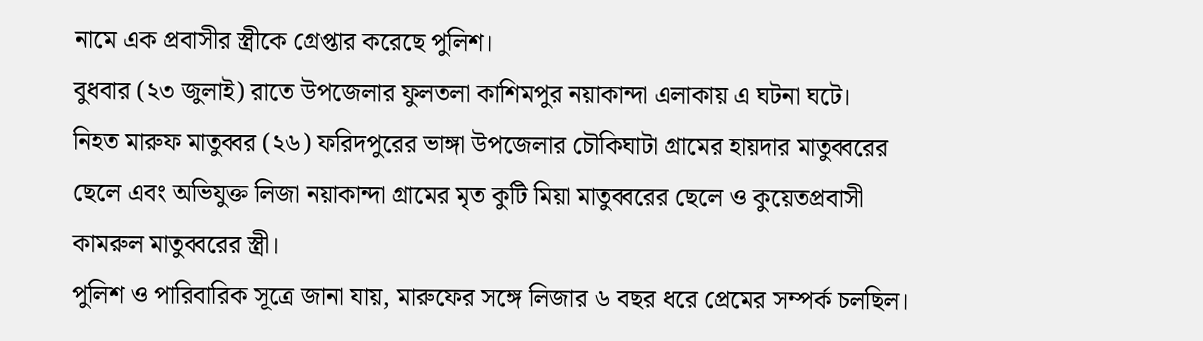নামে এক প্রবাসীর স্ত্রীকে গ্রেপ্তার করেছে পুলিশ।
বুধবার (২৩ জুলাই) রাতে উপজেলার ফুলতলা কাশিমপুর নয়াকান্দা এলাকায় এ ঘটনা ঘটে।
নিহত মারুফ মাতুব্বর (২৬) ফরিদপুরের ভাঙ্গা উপজেলার চৌকিঘাটা গ্রামের হায়দার মাতুব্বরের ছেলে এবং অভিযুক্ত লিজা নয়াকান্দা গ্রামের মৃত কুটি মিয়া মাতুব্বরের ছেলে ও কুয়েতপ্রবাসী কামরুল মাতুব্বরের স্ত্রী।
পুলিশ ও পারিবারিক সূত্রে জানা যায়, মারুফের সঙ্গে লিজার ৬ বছর ধরে প্রেমের সম্পর্ক চলছিল।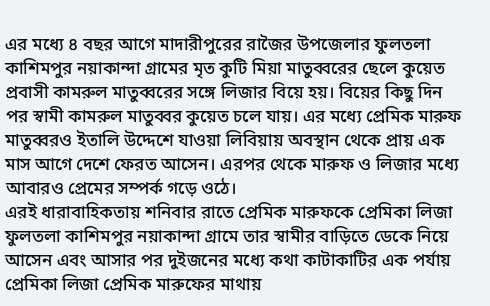এর মধ্যে ৪ বছর আগে মাদারীপুরের রাজৈর উপজেলার ফুলতলা কাশিমপুর নয়াকান্দা গ্রামের মৃত কুটি মিয়া মাতুব্বরের ছেলে কুয়েত প্রবাসী কামরুল মাতুব্বরের সঙ্গে লিজার বিয়ে হয়। বিয়ের কিছু দিন পর স্বামী কামরুল মাতুব্বর কুয়েত চলে যায়। এর মধ্যে প্রেমিক মারুফ মাতুব্বরও ইতালি উদ্দেশে যাওয়া লিবিয়ায় অবস্থান থেকে প্রায় এক মাস আগে দেশে ফেরত আসেন। এরপর থেকে মারুফ ও লিজার মধ্যে আবারও প্রেমের সম্পর্ক গড়ে ওঠে।
এরই ধারাবাহিকতায় শনিবার রাতে প্রেমিক মারুফকে প্রেমিকা লিজা ফুলতলা কাশিমপুর নয়াকান্দা গ্রামে তার স্বামীর বাড়িতে ডেকে নিয়ে আসেন এবং আসার পর দুইজনের মধ্যে কথা কাটাকাটির এক পর্যায় প্রেমিকা লিজা প্রেমিক মারুফের মাথায়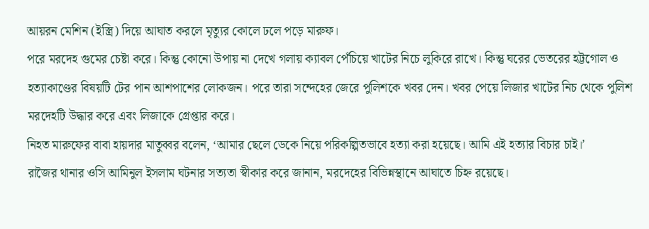আয়রন মেশিন (ইস্ত্রি) দিয়ে আঘাত করলে মৃত্যুর কোলে ঢলে পড়ে মারুফ।
পরে মরদেহ গুমের চেষ্টা করে। কিন্তু কোনো উপায় না দেখে গলায় ক্যাবল পেঁচিয়ে খাটের নিচে লুকিরে রাখে। কিন্তু ঘরের ভেতরের হট্টগোল ও হত্যাকাণ্ডের বিষয়টি টের পান আশপাশের লোকজন। পরে তারা সন্দেহের জেরে পুলিশকে খবর দেন। খবর পেয়ে লিজার খাটের নিচ থেকে পুলিশ মরদেহটি উদ্ধার করে এবং লিজাকে গ্রেপ্তার করে।
নিহত মারুফের বাবা হায়দার মাতুব্বর বলেন, ‘আমার ছেলে ডেকে নিয়ে পরিকল্পিতভাবে হত্যা করা হয়েছে। আমি এই হত্যার বিচার চাই।’
রাজৈর থানার ওসি আমিনুল ইসলাম ঘটনার সত্যতা স্বীকার করে জানান, মরদেহের বিভিন্নস্থানে আঘাতে চিহ্ন রয়েছে।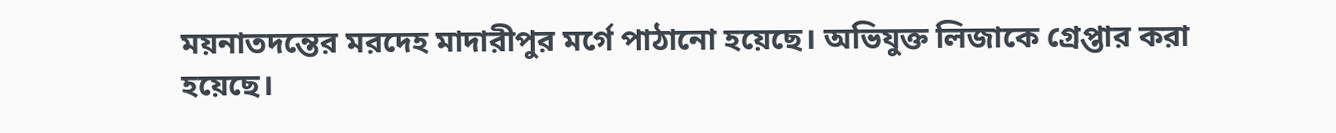ময়নাতদন্তের মরদেহ মাদারীপুর মর্গে পাঠানো হয়েছে। অভিযুক্ত লিজাকে গ্রেপ্তার করা হয়েছে।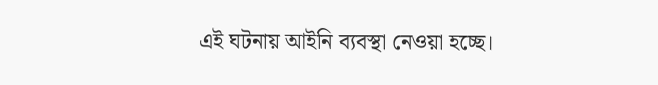এই ঘটনায় আইনি ব্যবস্থা নেওয়া হচ্ছে।